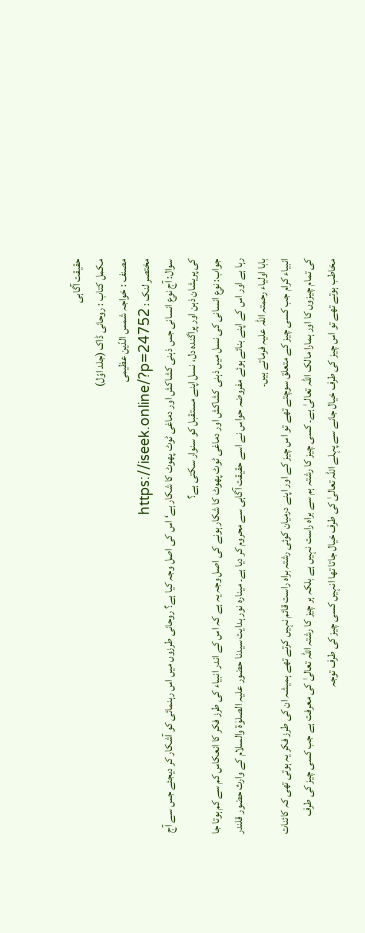حقیقت آگاہی
مکمل کتاب : روحانی ڈاک (جلد اوّل)
مصنف : خواجہ شمس الدّین عظیمی
مختصر لنک : https://iseek.online/?p=24752
سوال: آج نوع انسانی جس ذہنی کشاکش اور دماغی ٹوٹ پھوٹ کا شکار ہے‘ اس کی اصل وجہ کیا ہے؟ روحانی طرزوں میں اس رہنمائی کو آشکار کر دیجئے جس سے آج کی پریشان ذہن اور پراگندہ دل، نسل اپنے مستقبل کو سنوار سکتی ہے؟
جواب: نوع انسانی کی نسل میں ذہنی کشاکش اور دماغی ٹوٹ پھوٹ کا شکار ہونے کی اصل وجہ یہ ہے کہ اس کے اندر انبیاء کی طرز فکر کا انعکاس کم سے کم ہوتا جا رہا ہے اور اس کے اپنے بنائے ہوئے مفروضہ حواس نے اسے حقیقت آگاہی سے محروم کر دیا ہے۔ مینارہ نور ہدایت سیدنا حضور علیہ الصلوٰۃ والسلام کے وارث حضور قلندر بابا اولیاء رحمتہ اللہ علیہ فرماتے ہیں۔
انبیاء کرام جب کسی چیز کے متعلق سوچتے تھے تو اس چیز کے اور اپنے درمیان کوئی رشتہ براہ راست قائم نہیں کرتے تھے ہمیشہ ان کی طرز فکر یہ ہوتی تھی کہ کائنات کی تمام چیزوں کا اور ہمارا مالک اللہ تعالیٰ ہے۔ کسی چیز کا رشتہ ہم سے براہ راست نہیں ہے بلکہ ہر چیز کا رشتہ اللہ تعالیٰ کی معرفت ہے جب کسی چیز کی طرف مخاطب ہوتے تھے تو اس چیز کی طرف خیال جانے سے پہلے اللہ تعالیٰ کی طرف خیال جاتا تھا انہیں کسی چیز کی طرف توجہ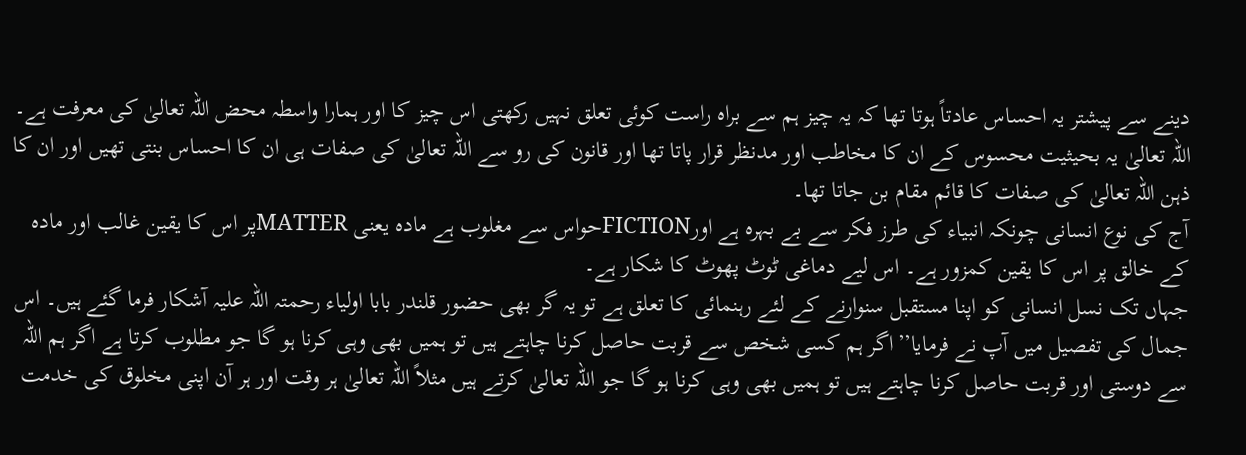دینے سے پیشتر یہ احساس عادتاً ہوتا تھا کہ یہ چیز ہم سے براہ راست کوئی تعلق نہیں رکھتی اس چیز کا اور ہمارا واسطہ محض اللہ تعالیٰ کی معرفت ہے۔ اللہ تعالیٰ یہ بحیثیت محسوس کے ان کا مخاطب اور مدنظر قرار پاتا تھا اور قانون کی رو سے اللہ تعالیٰ کی صفات ہی ان کا احساس بنتی تھیں اور ان کا ذہن اللہ تعالیٰ کی صفات کا قائم مقام بن جاتا تھا۔
آج کی نوع انسانی چونکہ انبیاء کی طرز فکر سے بے بہرہ ہے اورFICTIONحواس سے مغلوب ہے مادہ یعنی MATTERپر اس کا یقین غالب اور مادہ کے خالق پر اس کا یقین کمزور ہے۔ اس لیے دماغی ٹوٹ پھوٹ کا شکار ہے۔
جہاں تک نسل انسانی کو اپنا مستقبل سنوارنے کے لئے رہنمائی کا تعلق ہے تو یہ گر بھی حضور قلندر بابا اولیاء رحمتہ اللہ علیہ آشکار فرما گئے ہیں۔ اس جمال کی تفصیل میں آپ نے فرمایا’’اگر ہم کسی شخص سے قربت حاصل کرنا چاہتے ہیں تو ہمیں بھی وہی کرنا ہو گا جو مطلوب کرتا ہے اگر ہم اللہ سے دوستی اور قربت حاصل کرنا چاہتے ہیں تو ہمیں بھی وہی کرنا ہو گا جو اللہ تعالیٰ کرتے ہیں مثلاً اللہ تعالیٰ ہر وقت اور ہر آن اپنی مخلوق کی خدمت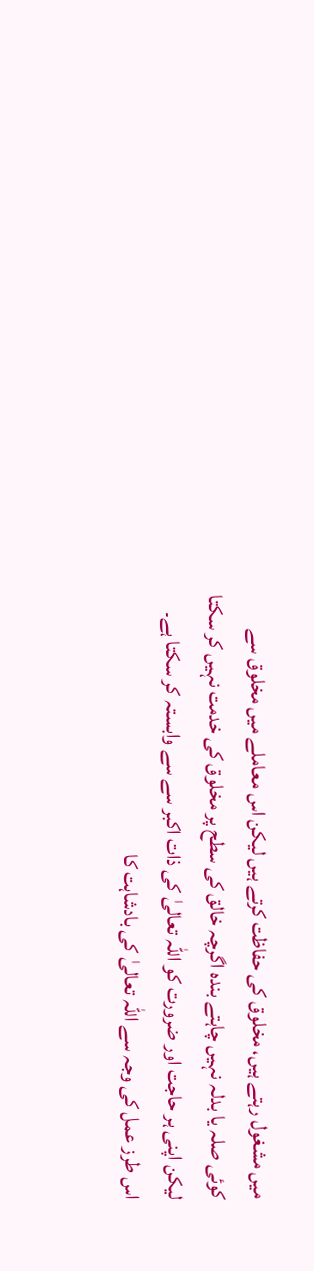میں مشغول رہتے ہیں، مخلوق کی حفاظت کرتے ہیں لیکن اس معاملے میں مخلوق سے کوئی صلہ یا بدلہ نہیں چاہتے بندہ اگرچہ خالق کی سطح پر مخلوق کی خدمت نہیں کر سکتا لیکن اپنی ہر حاجت اور ضرورت کو اللہ تعالیٰ کی ذات اکبر سے سے وابستہ کر سکتا ہے۔ اس طرز عمل کی وجہ سے اللہ تعالیٰ کی بادشاہت کا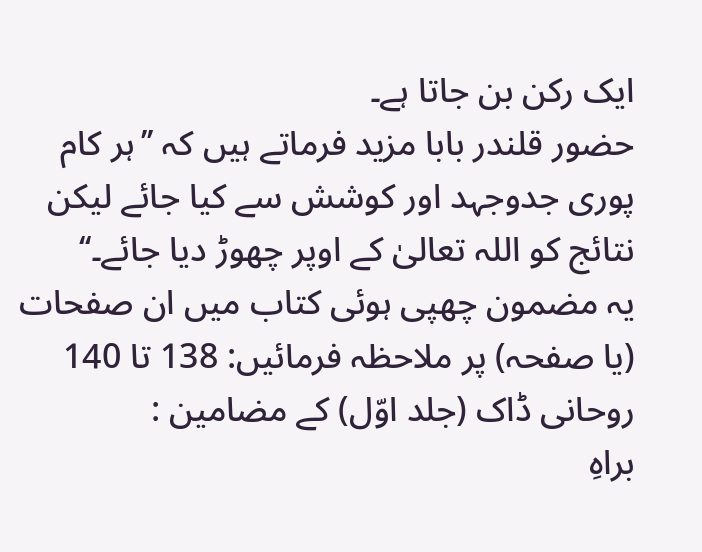ایک رکن بن جاتا ہے۔
حضور قلندر بابا مزید فرماتے ہیں کہ ’’ہر کام پوری جدوجہد اور کوشش سے کیا جائے لیکن نتائج کو اللہ تعالیٰ کے اوپر چھوڑ دیا جائے۔‘‘
یہ مضمون چھپی ہوئی کتاب میں ان صفحات (یا صفحہ) پر ملاحظہ فرمائیں: 138 تا 140
روحانی ڈاک (جلد اوّل) کے مضامین :
براہِ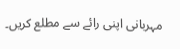مہربانی اپنی رائے سے مطلع کریں۔